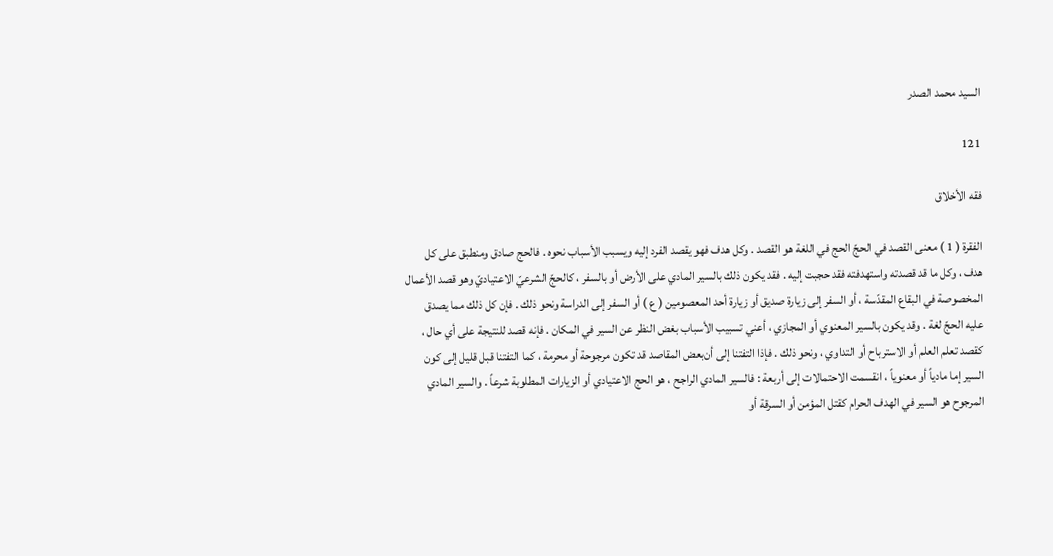السيد محمد الصدر

121

فقه الأخلاق

الفقرة ( 1 ) معنى القصد في الحجّ الحج في اللغة هو القصد . وكل هدف فهو يقصد الفرد إليه ويسبب الأسباب نحوه . فالحج صادق ومنطبق على كل هدف ، وكل ما قد قصدته واستهدفته فقد حجبت إليه . فقد يكون ذلك بالسير المادي على الأرض أو بالسفر ، كالحجّ الشرعيّ الاعتياديّ وهو قصد الأعمال المخصوصة في البقاع المقدّسة ، أو السفر إلى زيارة صديق أو زيارة أحد المعصومين ( ع ) أو السفر إلى الدراسة ونحو ذلك . فإن كل ذلك مما يصدق عليه الحجّ لغة . وقد يكون بالسير المعنوي أو المجازي ، أعني تسبيب الأسباب بغض النظر عن السير في المكان . فإنه قصد للنتيجة على أي حال ، كقصد تعلم العلم أو الاسترباح أو التداوي ، ونحو ذلك . فإذا التفتنا إلى أن‌بعض المقاصد قد تكون مرجوحة أو محرمة ، كما التفتنا قبل قليل إلى كون السير إما مادياً أو معنوياً ، انقسمت الاحتمالات إلى أربعة : فالسير المادي الراجح ، هو الحج الاعتيادي أو الزيارات المطلوبة شرعاً . والسير المادي المرجوح هو السير في الهدف الحرام كقتل المؤمن أو السرقة أو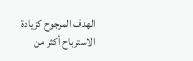الهدف المرجوح كزيادة الاسترباح أكثر من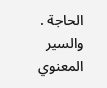الحاجة . والسير المعنوي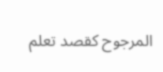المرجوح كقصد تعلم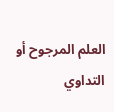العلم المرجوح أو التداوي